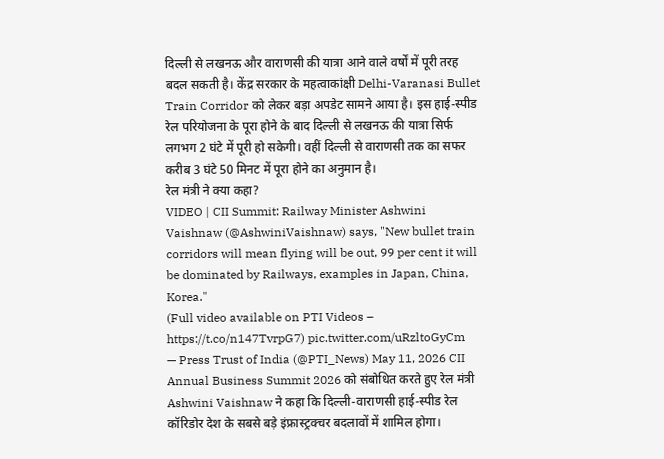दिल्ली से लखनऊ और वाराणसी की यात्रा आने वाले वर्षों में पूरी तरह बदल सकती है। केंद्र सरकार के महत्वाकांक्षी Delhi-Varanasi Bullet Train Corridor को लेकर बड़ा अपडेट सामने आया है। इस हाई-स्पीड रेल परियोजना के पूरा होने के बाद दिल्ली से लखनऊ की यात्रा सिर्फ लगभग 2 घंटे में पूरी हो सकेगी। वहीं दिल्ली से वाराणसी तक का सफर करीब 3 घंटे 50 मिनट में पूरा होने का अनुमान है।
रेल मंत्री ने क्या कहा?
VIDEO | CII Summit: Railway Minister Ashwini Vaishnaw (@AshwiniVaishnaw) says, "New bullet train corridors will mean flying will be out, 99 per cent it will be dominated by Railways, examples in Japan, China, Korea."
(Full video available on PTI Videos – https://t.co/n147TvrpG7) pic.twitter.com/uRzltoGyCm
— Press Trust of India (@PTI_News) May 11, 2026 CII Annual Business Summit 2026 को संबोधित करते हुए रेल मंत्री Ashwini Vaishnaw ने कहा कि दिल्ली-वाराणसी हाई-स्पीड रेल कॉरिडोर देश के सबसे बड़े इंफ्रास्ट्रक्चर बदलावों में शामिल होगा।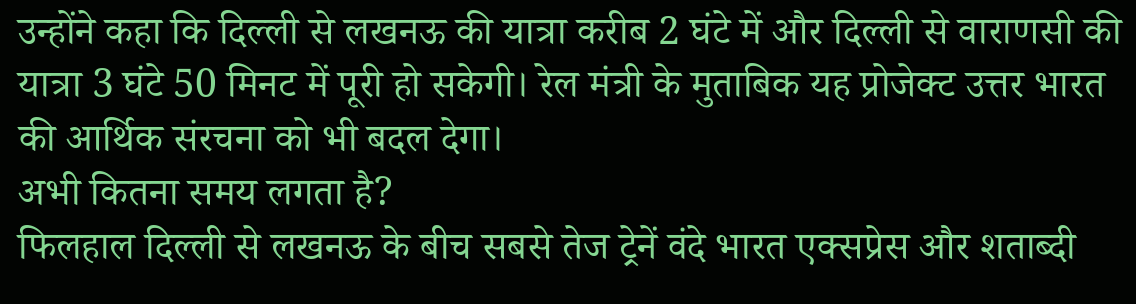उन्होंने कहा कि दिल्ली से लखनऊ की यात्रा करीब 2 घंटे में और दिल्ली से वाराणसी की यात्रा 3 घंटे 50 मिनट में पूरी हो सकेगी। रेल मंत्री के मुताबिक यह प्रोजेक्ट उत्तर भारत की आर्थिक संरचना को भी बदल देगा।
अभी कितना समय लगता है?
फिलहाल दिल्ली से लखनऊ के बीच सबसे तेज ट्रेनें वंदे भारत एक्सप्रेस और शताब्दी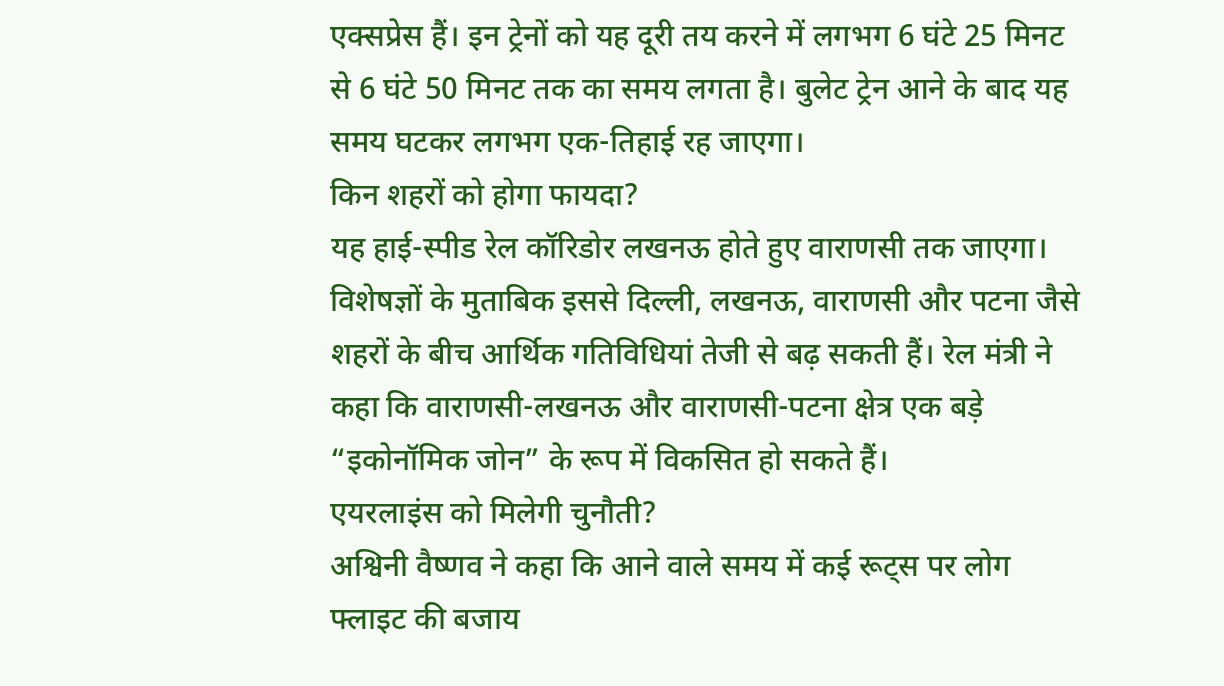एक्सप्रेस हैं। इन ट्रेनों को यह दूरी तय करने में लगभग 6 घंटे 25 मिनट से 6 घंटे 50 मिनट तक का समय लगता है। बुलेट ट्रेन आने के बाद यह समय घटकर लगभग एक-तिहाई रह जाएगा।
किन शहरों को होगा फायदा?
यह हाई-स्पीड रेल कॉरिडोर लखनऊ होते हुए वाराणसी तक जाएगा। विशेषज्ञों के मुताबिक इससे दिल्ली, लखनऊ, वाराणसी और पटना जैसे शहरों के बीच आर्थिक गतिविधियां तेजी से बढ़ सकती हैं। रेल मंत्री ने कहा कि वाराणसी-लखनऊ और वाराणसी-पटना क्षेत्र एक बड़े “इकोनॉमिक जोन” के रूप में विकसित हो सकते हैं।
एयरलाइंस को मिलेगी चुनौती?
अश्विनी वैष्णव ने कहा कि आने वाले समय में कई रूट्स पर लोग फ्लाइट की बजाय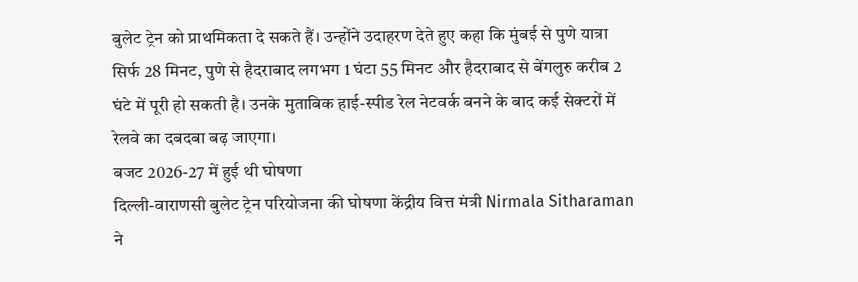बुलेट ट्रेन को प्राथमिकता दे सकते हैं। उन्होंने उदाहरण देते हुए कहा कि मुंबई से पुणे यात्रा सिर्फ 28 मिनट, पुणे से हैदराबाद लगभग 1 घंटा 55 मिनट और हैदराबाद से बेंगलुरु करीब 2 घंटे में पूरी हो सकती है। उनके मुताबिक हाई-स्पीड रेल नेटवर्क बनने के बाद कई सेक्टरों में रेलवे का दबदबा बढ़ जाएगा।
बजट 2026-27 में हुई थी घोषणा
दिल्ली-वाराणसी बुलेट ट्रेन परियोजना की घोषणा केंद्रीय वित्त मंत्री Nirmala Sitharaman ने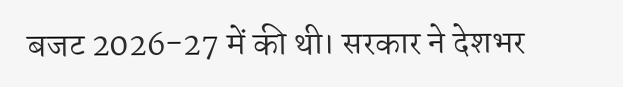बजट 2026-27 में की थी। सरकार ने देशभर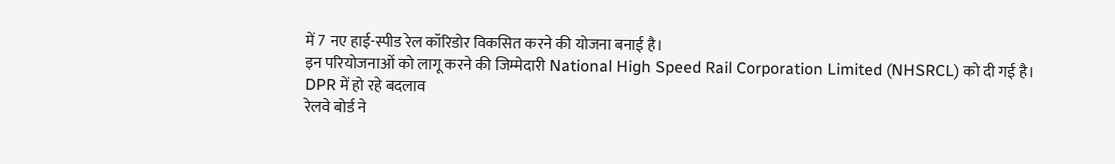में 7 नए हाई-स्पीड रेल कॉरिडोर विकसित करने की योजना बनाई है।
इन परियोजनाओं को लागू करने की जिम्मेदारी National High Speed Rail Corporation Limited (NHSRCL) को दी गई है।
DPR में हो रहे बदलाव
रेलवे बोर्ड ने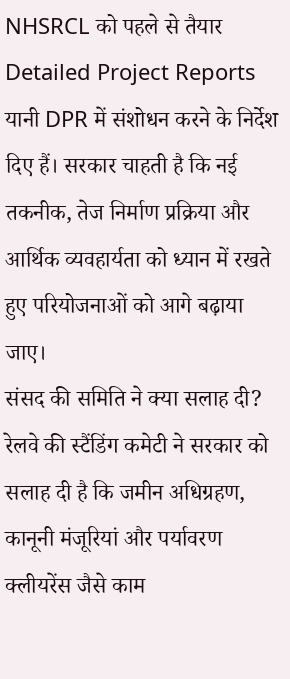NHSRCL को पहले से तैयार Detailed Project Reports यानी DPR में संशोधन करने के निर्देश दिए हैं। सरकार चाहती है कि नई तकनीक, तेज निर्माण प्रक्रिया और आर्थिक व्यवहार्यता को ध्यान में रखते हुए परियोजनाओं को आगे बढ़ाया जाए।
संसद की समिति ने क्या सलाह दी?
रेलवे की स्टैंडिंग कमेटी ने सरकार को सलाह दी है कि जमीन अधिग्रहण, कानूनी मंजूरियां और पर्यावरण क्लीयरेंस जैसे काम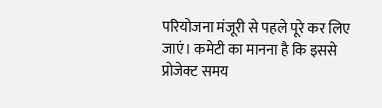परियोजना मंजूरी से पहले पूरे कर लिए जाएं। कमेटी का मानना है कि इससे प्रोजेक्ट समय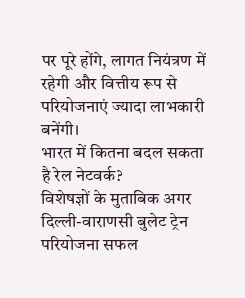पर पूरे होंगे, लागत नियंत्रण में रहेगी और वित्तीय रूप से परियोजनाएं ज्यादा लाभकारी बनेंगी।
भारत में कितना बदल सकता है रेल नेटवर्क?
विशेषज्ञों के मुताबिक अगर दिल्ली-वाराणसी बुलेट ट्रेन परियोजना सफल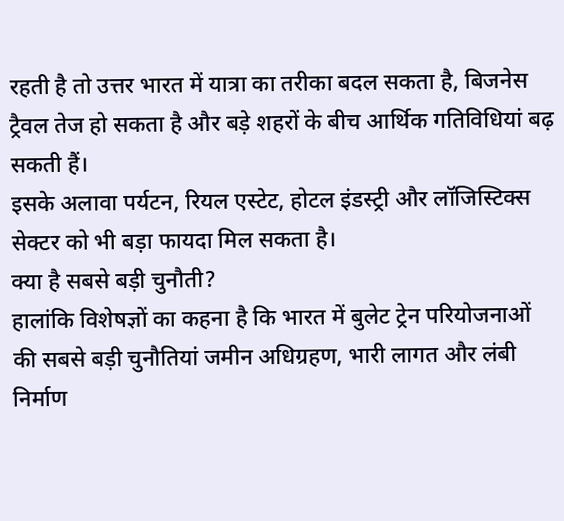रहती है तो उत्तर भारत में यात्रा का तरीका बदल सकता है, बिजनेस ट्रैवल तेज हो सकता है और बड़े शहरों के बीच आर्थिक गतिविधियां बढ़ सकती हैं।
इसके अलावा पर्यटन, रियल एस्टेट, होटल इंडस्ट्री और लॉजिस्टिक्स सेक्टर को भी बड़ा फायदा मिल सकता है।
क्या है सबसे बड़ी चुनौती?
हालांकि विशेषज्ञों का कहना है कि भारत में बुलेट ट्रेन परियोजनाओं की सबसे बड़ी चुनौतियां जमीन अधिग्रहण, भारी लागत और लंबी निर्माण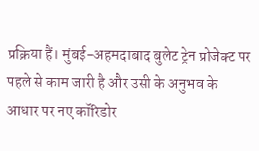प्रक्रिया हैं। मुंबई-अहमदाबाद बुलेट ट्रेन प्रोजेक्ट पर पहले से काम जारी है और उसी के अनुभव के आधार पर नए कॉरिडोर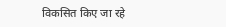विकसित किए जा रहे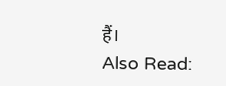हैं।
Also Read: